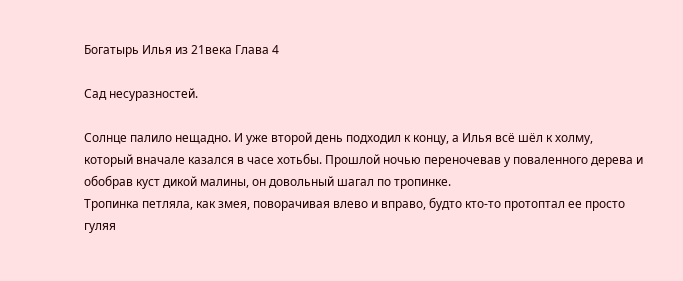Богатырь Илья из 21века Глава 4

Сад несуразностей.

Солнце палило нещадно. И уже второй день подходил к концу, а Илья всё шёл к холму, который вначале казался в часе хотьбы. Прошлой ночью переночевав у поваленного дерева и обобрав куст дикой малины, он довольный шагал по тропинке.
Тропинка петляла, как змея, поворачивая влево и вправо, будто кто-то протоптал ее просто гуляя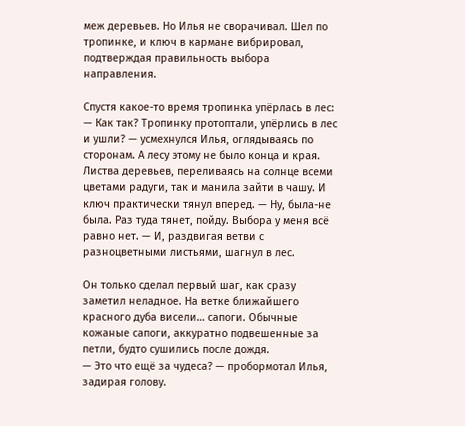меж деревьев. Но Илья не сворачивал. Шел по тропинке, и ключ в кармане вибрировал, подтверждая правильность выбора направления.

Спустя какое-то время тропинка упёрлась в лес:
— Как так? Тропинку протоптали, упёрлись в лес и ушли? — усмехнулся Илья, оглядываясь по сторонам. А лесу этому не было конца и края. Листва деревьев, переливаясь на солнце всеми цветами радуги, так и манила зайти в чашу. И ключ практически тянул вперед. — Ну, была-не была. Раз туда тянет, пойду. Выбора у меня всё равно нет. — И, раздвигая ветви с разноцветными листьями, шагнул в лес.

Он только сделал первый шаг, как сразу заметил неладное. На ветке ближайшего красного дуба висели… сапоги. Обычные кожаные сапоги, аккуратно подвешенные за петли, будто сушились после дождя.
— Это что ещё за чудеса? — пробормотал Илья, задирая голову.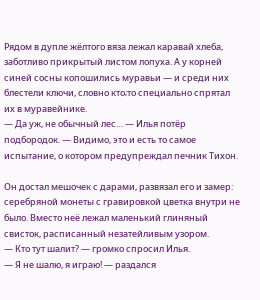Рядом в дупле жёлтого вяза лежал каравай хлеба, заботливо прикрытый листом лопуха. А у корней синей сосны копошились муравьи — и среди них блестели ключи, словно кто;то специально спрятал их в муравейнике.
— Да уж, не обычный лес… — Илья потёр подбородок. — Видимо, это и есть то самое испытание, о котором предупреждал печник Тихон.

Он достал мешочек с дарами, развязал его и замер: серебряной монеты с гравировкой цветка внутри не было. Вместо неё лежал маленький глиняный свисток, расписанный незатейливым узором.
— Кто тут шалит? — громко спросил Илья.
— Я не шалю, я играю! — раздался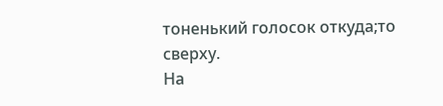тоненький голосок откуда;то сверху.
На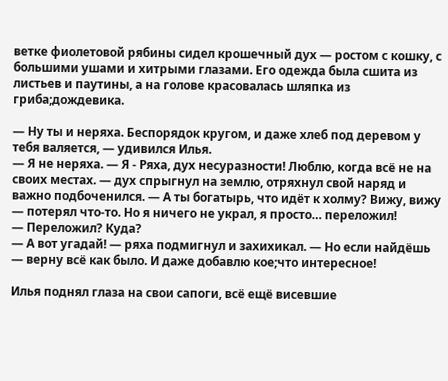ветке фиолетовой рябины сидел крошечный дух — ростом с кошку, с большими ушами и хитрыми глазами. Его одежда была сшита из листьев и паутины, а на голове красовалась шляпка из гриба;дождевика.

— Ну ты и неряха. Беспорядок кругом, и даже хлеб под деревом у тебя валяется, — удивился Илья.
— Я не неряха. — Я - Ряха, дух несуразности! Люблю, когда всё не на своих местах. — дух спрыгнул на землю, отряхнул свой наряд и важно подбоченился. — А ты богатырь, что идёт к холму? Вижу, вижу — потерял что-то. Но я ничего не украл, я просто… переложил!
— Переложил? Куда?
— А вот угадай! — ряха подмигнул и захихикал. — Но если найдёшь — верну всё как было. И даже добавлю кое;что интересное!

Илья поднял глаза на свои сапоги, всё ещё висевшие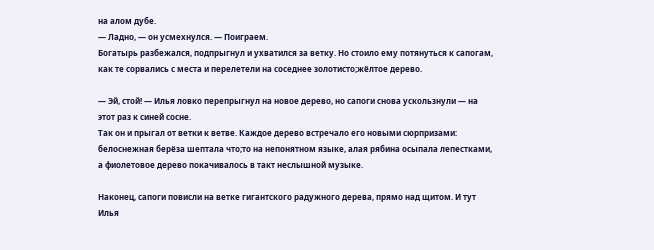на алом дубе.
— Ладно, — он усмехнулся. — Поиграем.
Богатырь разбежался, подпрыгнул и ухватился за ветку. Но стоило ему потянуться к сапогам, как те сорвались с места и перелетели на соседнее золотисто;жёлтое дерево.

— Эй, стой! — Илья ловко перепрыгнул на новое дерево, но сапоги снова ускользнули — на этот раз к синей сосне.
Так он и прыгал от ветки к ветве. Каждое дерево встречало его новыми сюрпризами: белоснежная берёза шептала что;то на непонятном языке, алая рябина осыпала лепестками, а фиолетовое дерево покачивалось в такт неслышной музыке.

Наконец, сапоги повисли на ветке гигантского радужного дерева, прямо над щитом. И тут Илья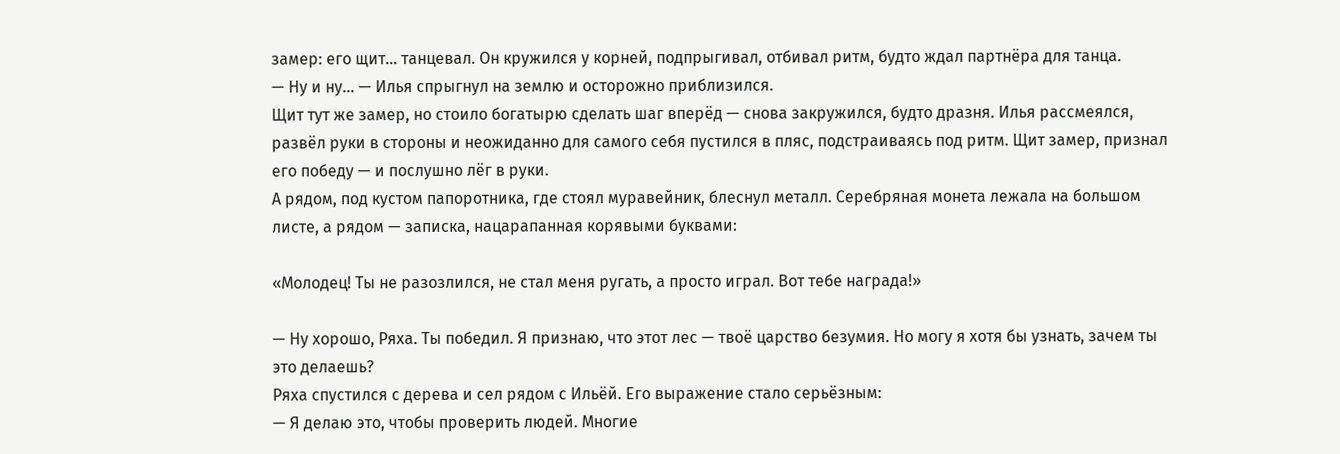замер: его щит… танцевал. Он кружился у корней, подпрыгивал, отбивал ритм, будто ждал партнёра для танца.
— Ну и ну… — Илья спрыгнул на землю и осторожно приблизился.
Щит тут же замер, но стоило богатырю сделать шаг вперёд — снова закружился, будто дразня. Илья рассмеялся, развёл руки в стороны и неожиданно для самого себя пустился в пляс, подстраиваясь под ритм. Щит замер, признал его победу — и послушно лёг в руки.
А рядом, под кустом папоротника, где стоял муравейник, блеснул металл. Серебряная монета лежала на большом листе, а рядом — записка, нацарапанная корявыми буквами:

«Молодец! Ты не разозлился, не стал меня ругать, а просто играл. Вот тебе награда!»

— Ну хорошо, Ряха. Ты победил. Я признаю, что этот лес — твоё царство безумия. Но могу я хотя бы узнать, зачем ты это делаешь?
Ряха спустился с дерева и сел рядом с Ильёй. Его выражение стало серьёзным:
— Я делаю это, чтобы проверить людей. Многие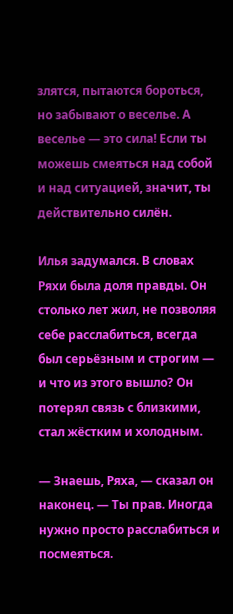злятся, пытаются бороться, но забывают о веселье. А веселье — это сила! Если ты можешь смеяться над собой и над ситуацией, значит, ты действительно силён.

Илья задумался. В словах Ряхи была доля правды. Он столько лет жил, не позволяя себе расслабиться, всегда был серьёзным и строгим — и что из этого вышло? Он потерял связь с близкими, стал жёстким и холодным.

— Знаешь, Ряха, — сказал он наконец. — Ты прав. Иногда нужно просто расслабиться и посмеяться.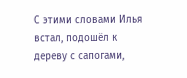С этими словами Илья встал, подошёл к дереву с сапогами,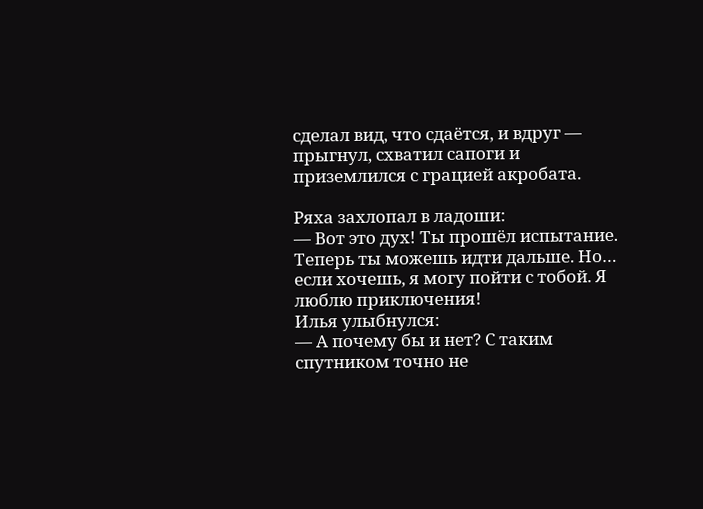сделал вид, что сдаётся, и вдруг — прыгнул, схватил сапоги и приземлился с грацией акробата.

Ряха захлопал в ладоши:
— Вот это дух! Ты прошёл испытание. Теперь ты можешь идти дальше. Но… если хочешь, я могу пойти с тобой. Я люблю приключения!
Илья улыбнулся:
— А почему бы и нет? С таким спутником точно не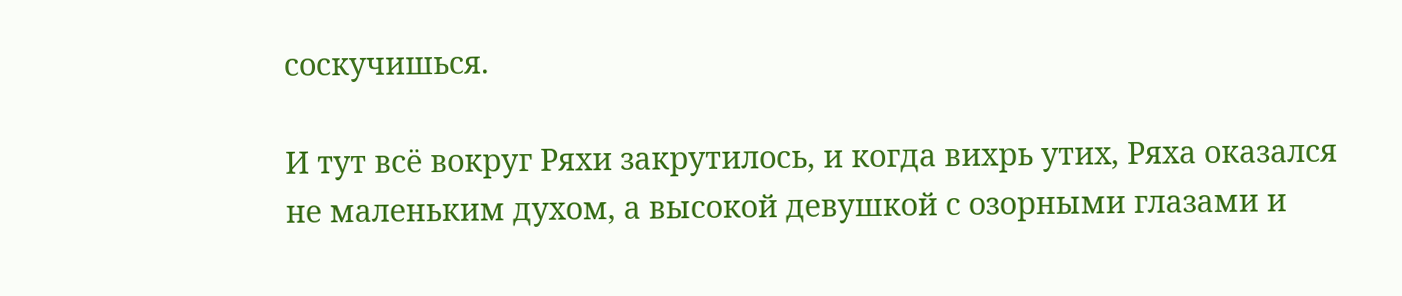соскучишься.

И тут всё вокруг Ряхи закрутилось, и когда вихрь утих, Ряха оказался не маленьким духом, а высокой девушкой с озорными глазами и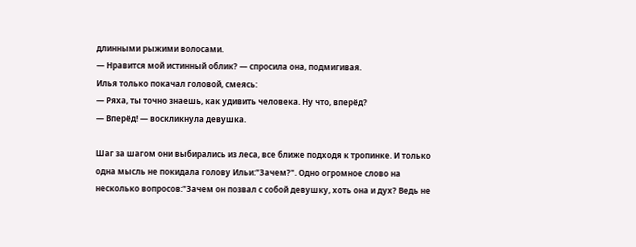длинными рыжими волосами.
— Нравится мой истинный облик? — спросила она, подмигивая.
Илья только покачал головой, смеясь:
— Ряха, ты точно знаешь, как удивить человека. Ну что, вперёд?
— Вперёд! — воскликнула девушка.

Шаг за шагом они выбирались из леса, все ближе подходя к тропинке. И только одна мысль не покидала голову Ильи:"Зачем?". Одно огромное слово на несколько вопросов:"Зачем он позвал с собой девушку, хоть она и дух? Ведь не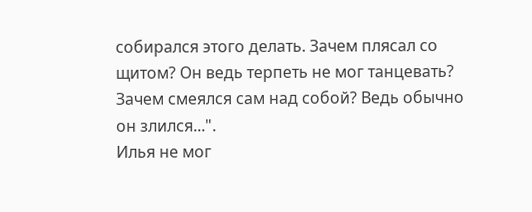собирался этого делать. Зачем плясал со щитом? Он ведь терпеть не мог танцевать? Зачем смеялся сам над собой? Ведь обычно он злился...".
Илья не мог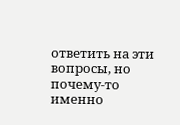ответить на эти вопросы, но почему-то именно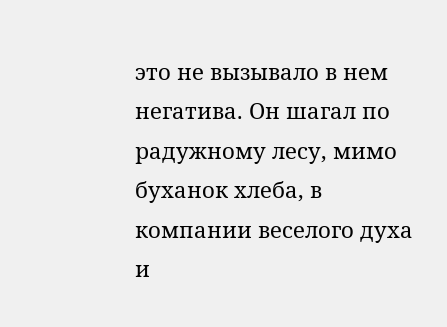это не вызывало в нем негатива. Он шагал по радужному лесу, мимо буханок хлеба, в компании веселого духа и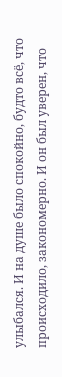улыбался. И на душе было спокойно, будто всё, что происходило, закономерно. И он был уверен, что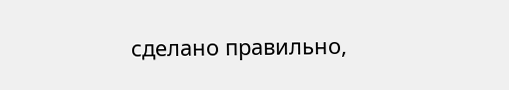сделано правильно,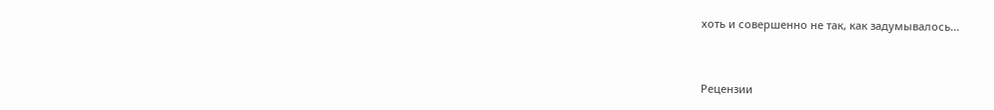хоть и совершенно не так, как задумывалось...


Рецензии